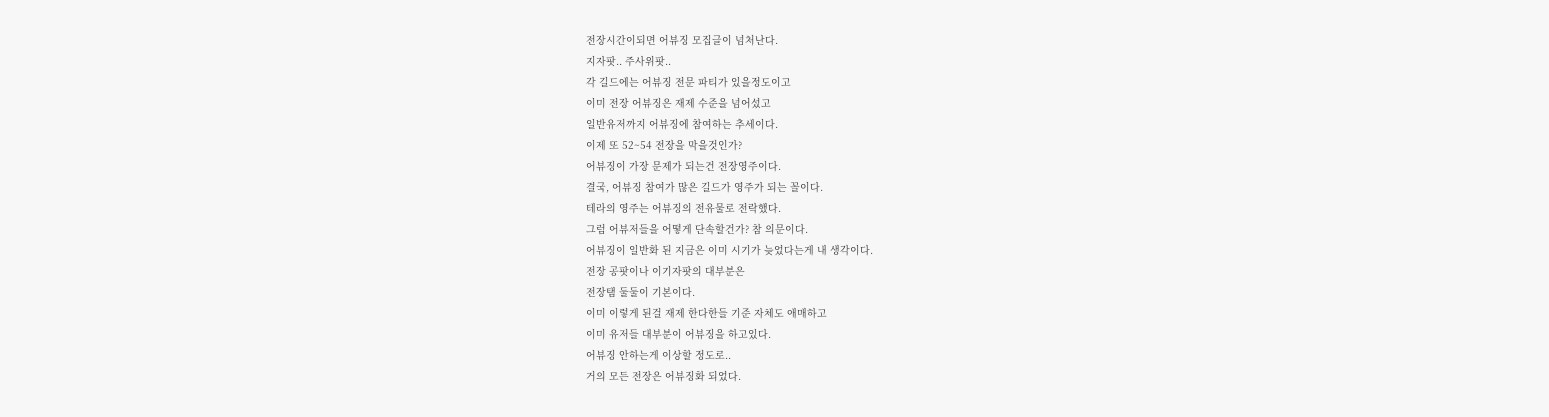전장시간이되면 어뷰징 모집글이 넘처난다.
지자팟.. 주사위팟..
각 길드에는 어뷰징 전문 파티가 있을정도이고
이미 전장 어뷰징은 재제 수준을 넘어섰고
일반유저까지 어뷰징에 참여하는 추세이다.
이제 또 52~54 전장을 막을것인가?
어뷰징이 가장 문제가 되는건 전장영주이다.
결국, 어뷰징 참여가 많은 길드가 영주가 되는 꼴이다.
테라의 영주는 어뷰징의 전유물로 전락했다.
그럼 어뷰저들을 어떻게 단속할건가? 참 의문이다.
어뷰징이 일반화 된 지금은 이미 시기가 늦었다는게 내 생각이다.
전장 공팟이나 이기자팟의 대부분은
전장탬 둘둘이 기본이다.
이미 이렇게 된걸 재제 한다한들 기준 자체도 애매하고
이미 유저들 대부분이 어뷰징을 하고있다.
어뷰징 안하는게 이상할 정도로..
거의 모든 전장은 어뷰징화 되었다.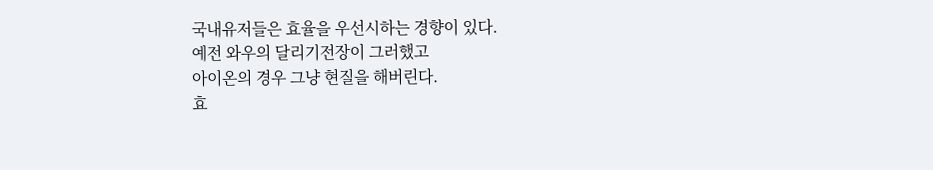국내유저들은 효율을 우선시하는 경향이 있다.
예전 와우의 달리기전장이 그러했고
아이온의 경우 그냥 현질을 해버린다.
효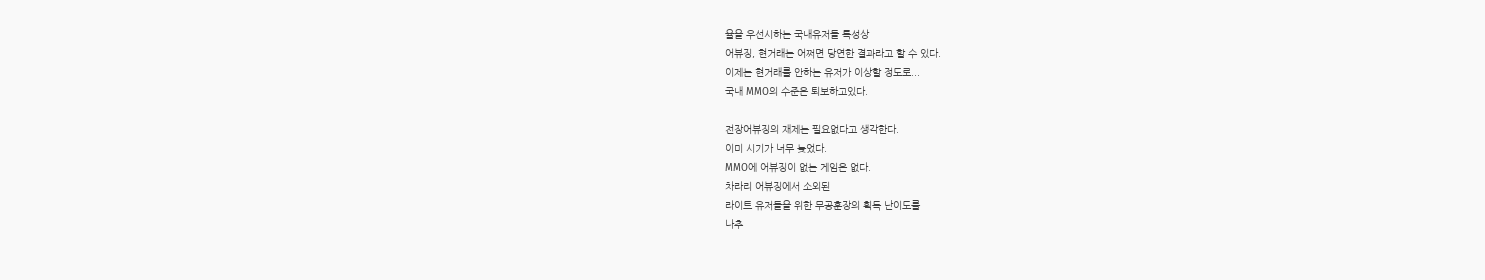율을 우선시하는 국내유저들 특성상
어뷰징, 현거래는 어쩌면 당연한 결과라고 할 수 있다.
이제는 현거래를 안하는 유저가 이상할 정도로...
국내 MMO의 수준은 퇴보하고있다.

전장어뷰징의 재제는 필요없다고 생각한다.
이미 시기가 너무 늦었다.
MMO에 어뷰징이 없는 게임은 없다.
차라리 어뷰징에서 소외된
라이트 유저들을 위한 무공훈장의 획득 난이도를
나추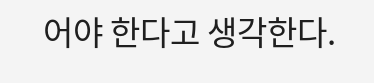어야 한다고 생각한다.